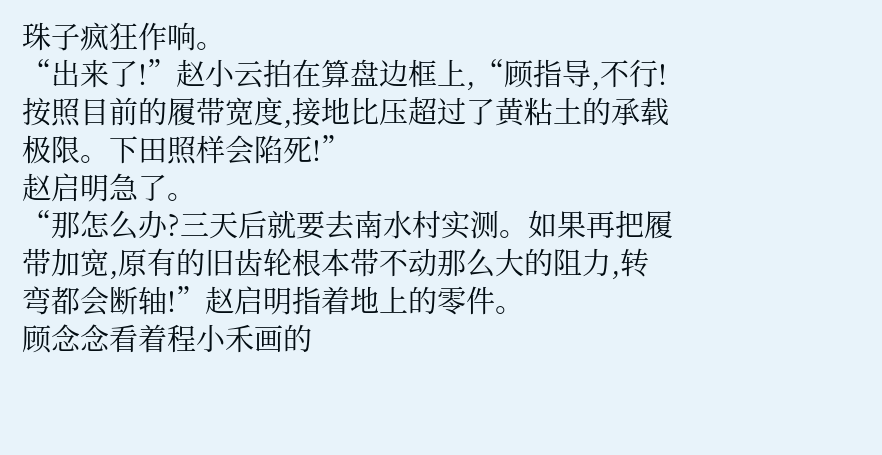珠子疯狂作响。
“出来了!”赵小云拍在算盘边框上,“顾指导,不行!按照目前的履带宽度,接地比压超过了黄粘土的承载极限。下田照样会陷死!”
赵启明急了。
“那怎么办?三天后就要去南水村实测。如果再把履带加宽,原有的旧齿轮根本带不动那么大的阻力,转弯都会断轴!”赵启明指着地上的零件。
顾念念看着程小禾画的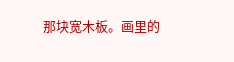那块宽木板。画里的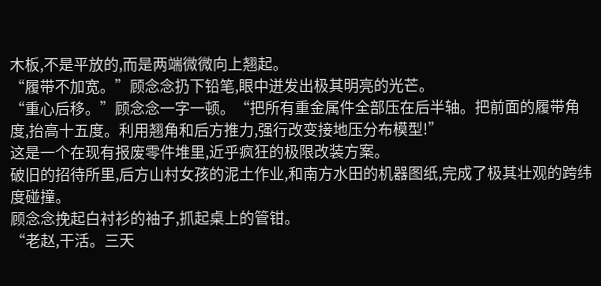木板,不是平放的,而是两端微微向上翘起。
“履带不加宽。”顾念念扔下铅笔,眼中迸发出极其明亮的光芒。
“重心后移。”顾念念一字一顿。“把所有重金属件全部压在后半轴。把前面的履带角度,抬高十五度。利用翘角和后方推力,强行改变接地压分布模型!”
这是一个在现有报废零件堆里,近乎疯狂的极限改装方案。
破旧的招待所里,后方山村女孩的泥土作业,和南方水田的机器图纸,完成了极其壮观的跨纬度碰撞。
顾念念挽起白衬衫的袖子,抓起桌上的管钳。
“老赵,干活。三天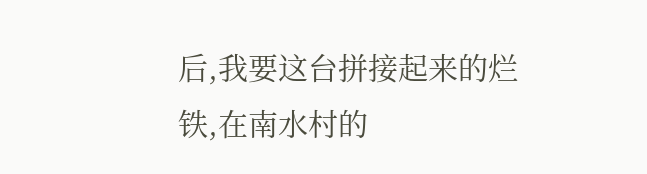后,我要这台拼接起来的烂铁,在南水村的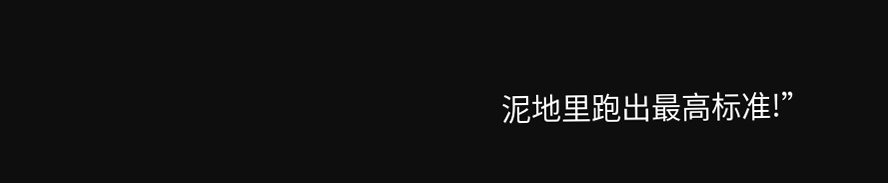泥地里跑出最高标准!”